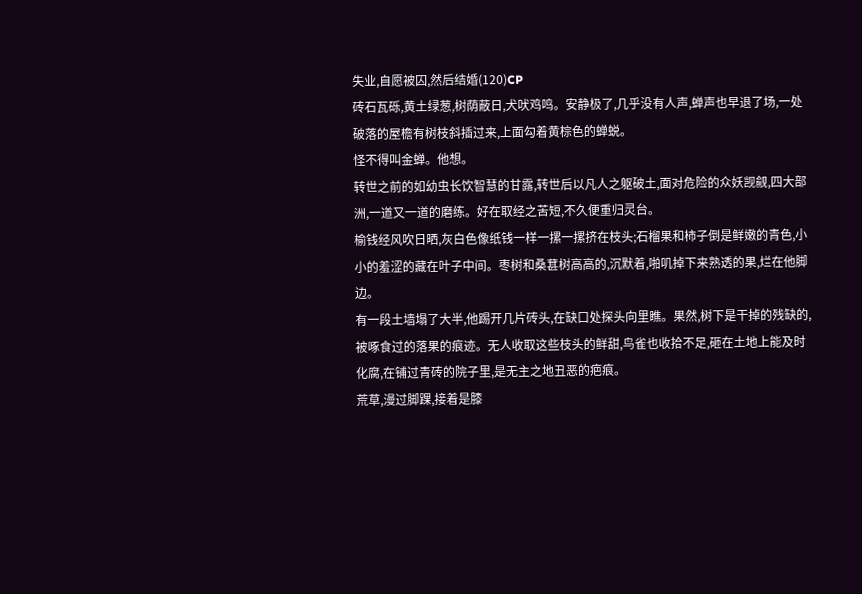失业,自愿被囚,然后结婚(120)CP
砖石瓦砾,黄土绿葱,树荫蔽日,犬吠鸡鸣。安静极了,几乎没有人声,蝉声也早退了场,一处破落的屋檐有树枝斜插过来,上面勾着黄棕色的蝉蜕。
怪不得叫金蝉。他想。
转世之前的如幼虫长饮智慧的甘露,转世后以凡人之躯破土,面对危险的众妖觊觎,四大部洲,一道又一道的磨练。好在取经之苦短,不久便重归灵台。
榆钱经风吹日晒,灰白色像纸钱一样一摞一摞挤在枝头;石榴果和柿子倒是鲜嫩的青色,小小的羞涩的藏在叶子中间。枣树和桑葚树高高的,沉默着,啪叽掉下来熟透的果,烂在他脚边。
有一段土墙塌了大半,他踢开几片砖头,在缺口处探头向里瞧。果然,树下是干掉的残缺的,被啄食过的落果的痕迹。无人收取这些枝头的鲜甜,鸟雀也收拾不足,砸在土地上能及时化腐,在铺过青砖的院子里,是无主之地丑恶的疤痕。
荒草,漫过脚踝,接着是膝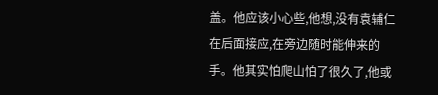盖。他应该小心些,他想,没有袁辅仁在后面接应,在旁边随时能伸来的手。他其实怕爬山怕了很久了,他或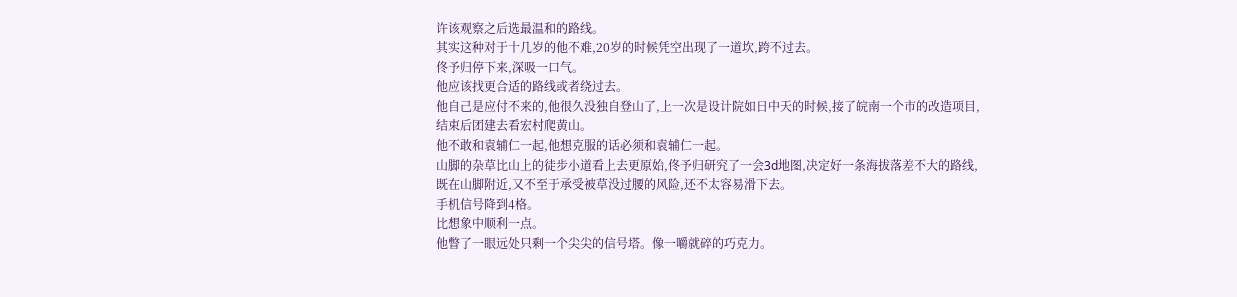许该观察之后选最温和的路线。
其实这种对于十几岁的他不难,20岁的时候凭空出现了一道坎,跨不过去。
佟予归停下来,深吸一口气。
他应该找更合适的路线或者绕过去。
他自己是应付不来的,他很久没独自登山了,上一次是设计院如日中天的时候,接了皖南一个市的改造项目,结束后团建去看宏村爬黄山。
他不敢和袁辅仁一起,他想克服的话必须和袁辅仁一起。
山脚的杂草比山上的徒步小道看上去更原始,佟予归研究了一会3d地图,决定好一条海拔落差不大的路线,既在山脚附近,又不至于承受被草没过腰的风险,还不太容易滑下去。
手机信号降到4格。
比想象中顺利一点。
他瞥了一眼远处只剩一个尖尖的信号塔。像一嚼就碎的巧克力。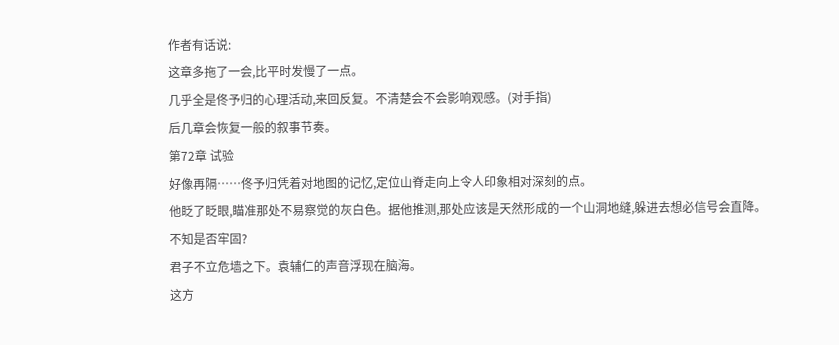作者有话说:
这章多拖了一会,比平时发慢了一点。
几乎全是佟予归的心理活动,来回反复。不清楚会不会影响观感。(对手指)
后几章会恢复一般的叙事节奏。
第72章 试验
好像再隔……佟予归凭着对地图的记忆,定位山脊走向上令人印象相对深刻的点。
他眨了眨眼,瞄准那处不易察觉的灰白色。据他推测,那处应该是天然形成的一个山洞地缝,躲进去想必信号会直降。
不知是否牢固?
君子不立危墙之下。袁辅仁的声音浮现在脑海。
这方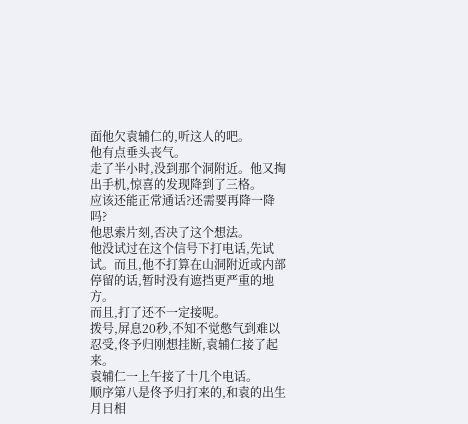面他欠袁辅仁的,听这人的吧。
他有点垂头丧气。
走了半小时,没到那个洞附近。他又掏出手机,惊喜的发现降到了三格。
应该还能正常通话?还需要再降一降吗?
他思索片刻,否决了这个想法。
他没试过在这个信号下打电话,先试试。而且,他不打算在山洞附近或内部停留的话,暂时没有遮挡更严重的地方。
而且,打了还不一定接呢。
拨号,屏息20秒,不知不觉憋气到难以忍受,佟予归刚想挂断,袁辅仁接了起来。
袁辅仁一上午接了十几个电话。
顺序第八是佟予归打来的,和袁的出生月日相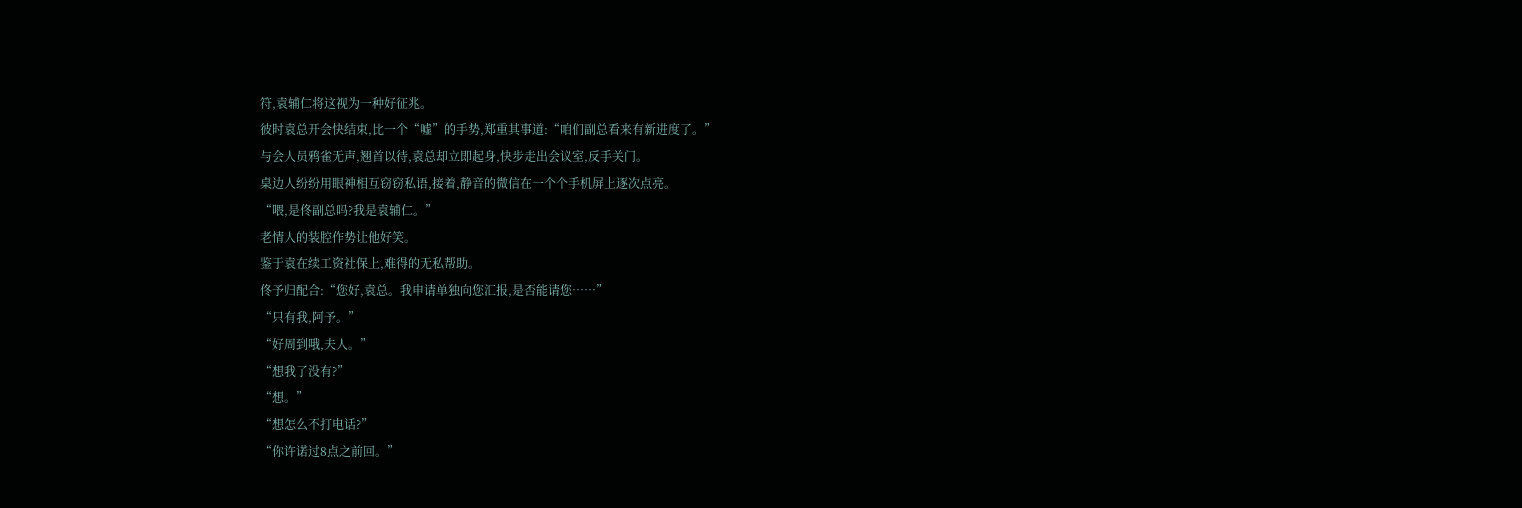符,袁辅仁将这视为一种好征兆。
彼时袁总开会快结束,比一个“嘘”的手势,郑重其事道:“咱们副总看来有新进度了。”
与会人员鸦雀无声,翘首以待,袁总却立即起身,快步走出会议室,反手关门。
桌边人纷纷用眼神相互窃窃私语,接着,静音的微信在一个个手机屏上逐次点亮。
“喂,是佟副总吗?我是袁辅仁。”
老情人的装腔作势让他好笑。
鉴于袁在续工资社保上,难得的无私帮助。
佟予归配合:“您好,袁总。我申请单独向您汇报,是否能请您……”
“只有我,阿予。”
“好周到哦,夫人。”
“想我了没有?”
“想。”
“想怎么不打电话?”
“你许诺过8点之前回。”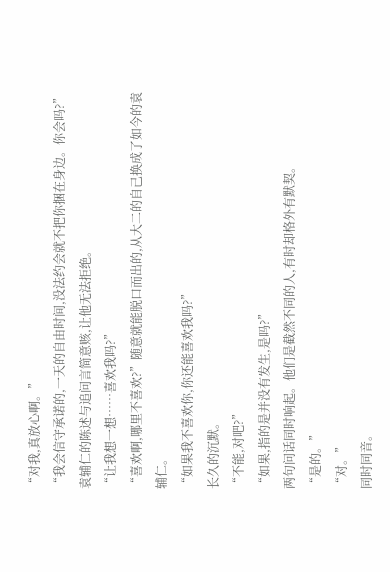“对我,真放心啊。”
“我会信守承诺的,一天的自由时间,没法约会就不把你捆在身边。你会吗?”袁辅仁的陈述与追问言简意赅,让他无法拒绝。
“让我想一想……喜欢我吗?”
“喜欢啊,哪里不喜欢?”随意就能脱口而出的,从大二的自己换成了如今的袁辅仁。
“如果我不喜欢你,你还能喜欢我吗?”
长久的沉默。
“不能,对吧?”
“如果,指的是并没有发生,是吗?”
两句问话同时响起。他们是截然不同的人,有时却格外有默契。
“是的。”
“对。”
同时同音。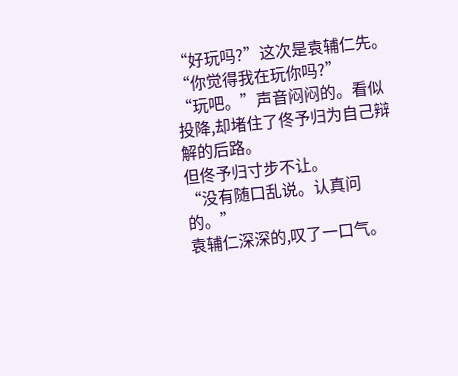“好玩吗?”这次是袁辅仁先。
“你觉得我在玩你吗?”
“玩吧。”声音闷闷的。看似投降,却堵住了佟予归为自己辩解的后路。
但佟予归寸步不让。
“没有随口乱说。认真问的。”
袁辅仁深深的,叹了一口气。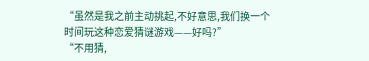“虽然是我之前主动挑起,不好意思,我们换一个时间玩这种恋爱猜谜游戏——好吗?”
“不用猜,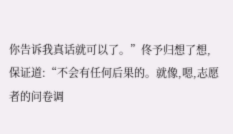你告诉我真话就可以了。”佟予归想了想,保证道:“不会有任何后果的。就像,嗯,志愿者的问卷调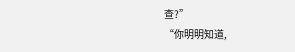查?”
“你明明知道,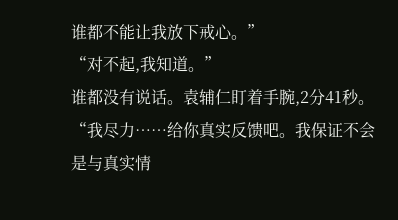谁都不能让我放下戒心。”
“对不起,我知道。”
谁都没有说话。袁辅仁盯着手腕,2分41秒。
“我尽力……给你真实反馈吧。我保证不会是与真实情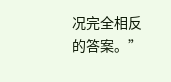况完全相反的答案。”